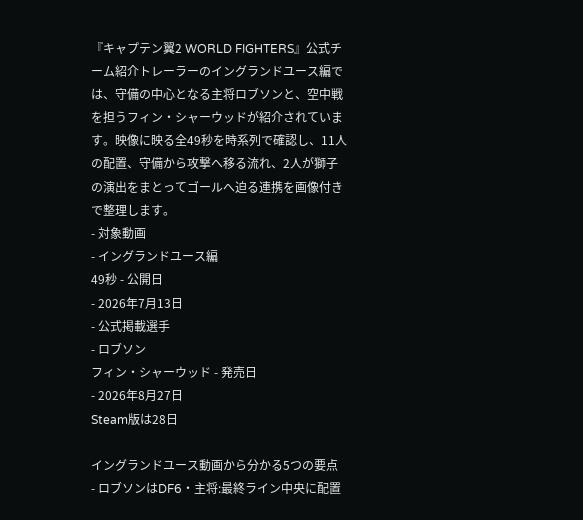『キャプテン翼2 WORLD FIGHTERS』公式チーム紹介トレーラーのイングランドユース編では、守備の中心となる主将ロブソンと、空中戦を担うフィン・シャーウッドが紹介されています。映像に映る全49秒を時系列で確認し、11人の配置、守備から攻撃へ移る流れ、2人が獅子の演出をまとってゴールへ迫る連携を画像付きで整理します。
- 対象動画
- イングランドユース編
49秒 - 公開日
- 2026年7月13日
- 公式掲載選手
- ロブソン
フィン・シャーウッド - 発売日
- 2026年8月27日
Steam版は28日

イングランドユース動画から分かる5つの要点
- ロブソンはDF6・主将:最終ライン中央に配置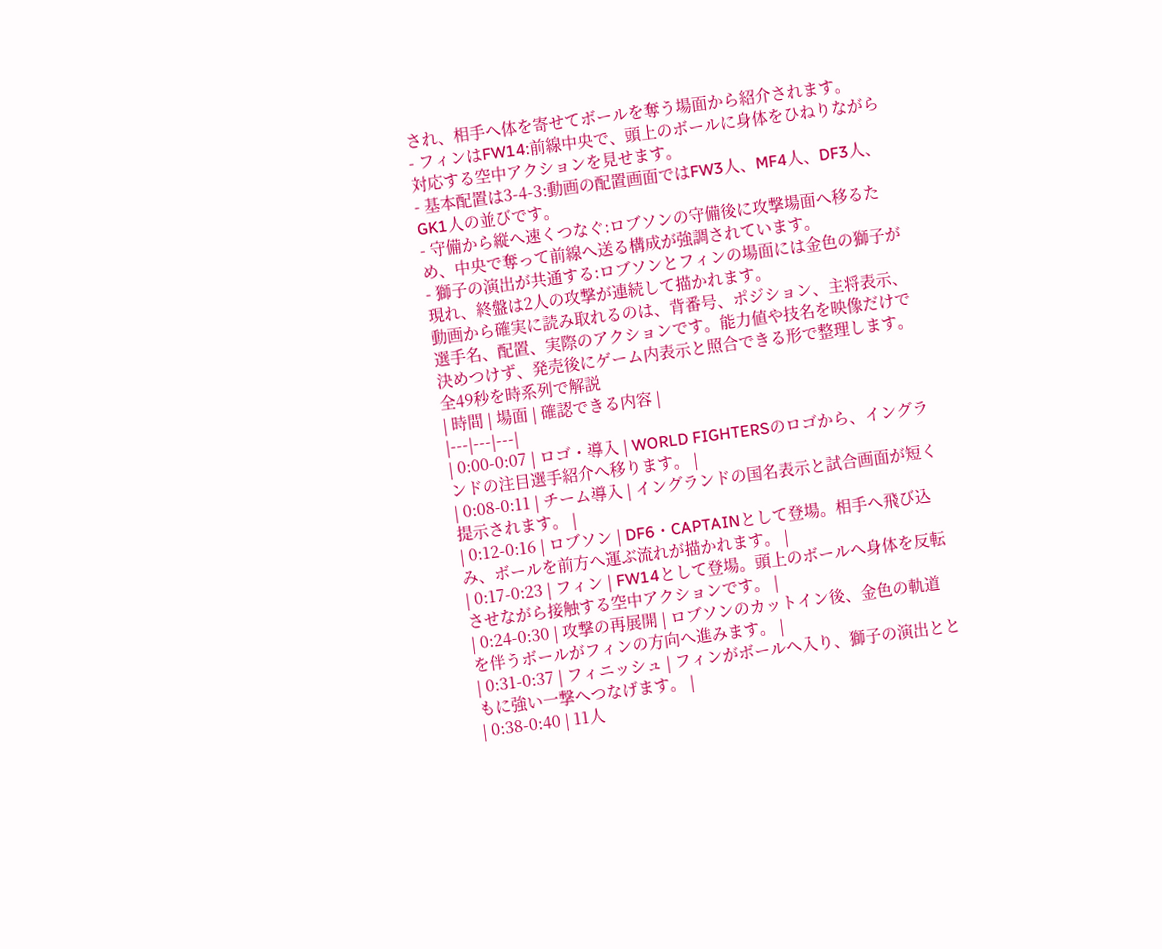され、相手へ体を寄せてボールを奪う場面から紹介されます。
- フィンはFW14:前線中央で、頭上のボールに身体をひねりながら対応する空中アクションを見せます。
- 基本配置は3-4-3:動画の配置画面ではFW3人、MF4人、DF3人、GK1人の並びです。
- 守備から縦へ速くつなぐ:ロブソンの守備後に攻撃場面へ移るため、中央で奪って前線へ送る構成が強調されています。
- 獅子の演出が共通する:ロブソンとフィンの場面には金色の獅子が現れ、終盤は2人の攻撃が連続して描かれます。
動画から確実に読み取れるのは、背番号、ポジション、主将表示、選手名、配置、実際のアクションです。能力値や技名を映像だけで決めつけず、発売後にゲーム内表示と照合できる形で整理します。
全49秒を時系列で解説
| 時間 | 場面 | 確認できる内容 |
|---|---|---|
| 0:00-0:07 | ロゴ・導入 | WORLD FIGHTERSのロゴから、イングランドの注目選手紹介へ移ります。 |
| 0:08-0:11 | チーム導入 | イングランドの国名表示と試合画面が短く提示されます。 |
| 0:12-0:16 | ロブソン | DF6・CAPTAINとして登場。相手へ飛び込み、ボールを前方へ運ぶ流れが描かれます。 |
| 0:17-0:23 | フィン | FW14として登場。頭上のボールへ身体を反転させながら接触する空中アクションです。 |
| 0:24-0:30 | 攻撃の再展開 | ロブソンのカットイン後、金色の軌道を伴うボールがフィンの方向へ進みます。 |
| 0:31-0:37 | フィニッシュ | フィンがボールへ入り、獅子の演出とともに強い一撃へつなげます。 |
| 0:38-0:40 | 11人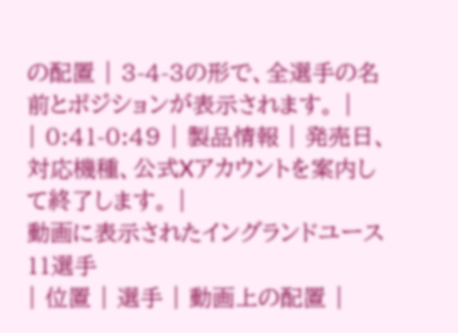の配置 | 3-4-3の形で、全選手の名前とポジションが表示されます。 |
| 0:41-0:49 | 製品情報 | 発売日、対応機種、公式Xアカウントを案内して終了します。 |
動画に表示されたイングランドユース11選手
| 位置 | 選手 | 動画上の配置 |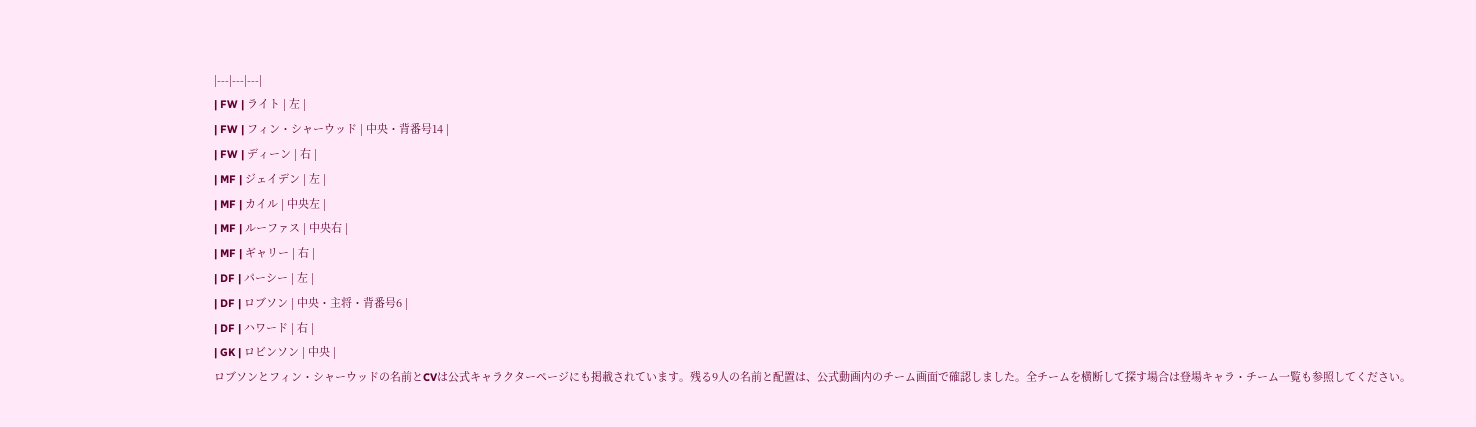|---|---|---|
| FW | ライト | 左 |
| FW | フィン・シャーウッド | 中央・背番号14 |
| FW | ディーン | 右 |
| MF | ジェイデン | 左 |
| MF | カイル | 中央左 |
| MF | ルーファス | 中央右 |
| MF | ギャリー | 右 |
| DF | パーシー | 左 |
| DF | ロブソン | 中央・主将・背番号6 |
| DF | ハワード | 右 |
| GK | ロビンソン | 中央 |
ロブソンとフィン・シャーウッドの名前とCVは公式キャラクターページにも掲載されています。残る9人の名前と配置は、公式動画内のチーム画面で確認しました。全チームを横断して探す場合は登場キャラ・チーム一覧も参照してください。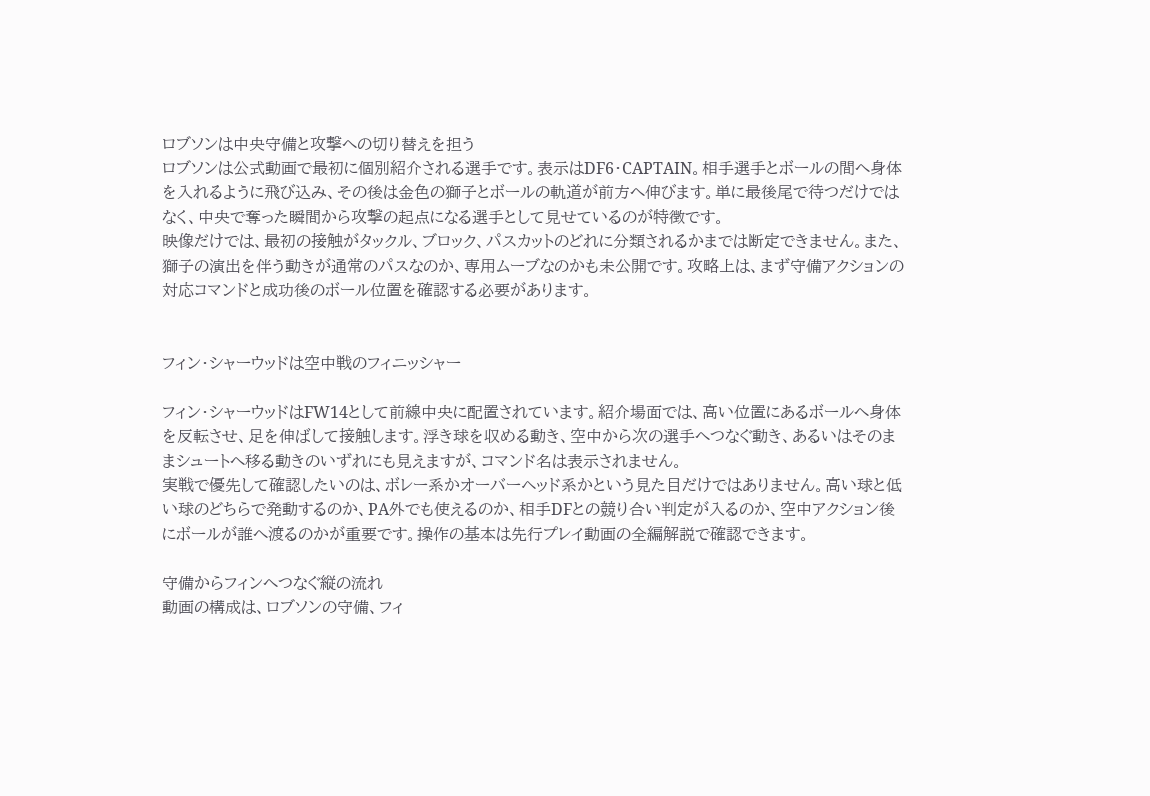ロブソンは中央守備と攻撃への切り替えを担う
ロブソンは公式動画で最初に個別紹介される選手です。表示はDF6・CAPTAIN。相手選手とボールの間へ身体を入れるように飛び込み、その後は金色の獅子とボールの軌道が前方へ伸びます。単に最後尾で待つだけではなく、中央で奪った瞬間から攻撃の起点になる選手として見せているのが特徴です。
映像だけでは、最初の接触がタックル、ブロック、パスカットのどれに分類されるかまでは断定できません。また、獅子の演出を伴う動きが通常のパスなのか、専用ムーブなのかも未公開です。攻略上は、まず守備アクションの対応コマンドと成功後のボール位置を確認する必要があります。


フィン・シャーウッドは空中戦のフィニッシャー

フィン・シャーウッドはFW14として前線中央に配置されています。紹介場面では、高い位置にあるボールへ身体を反転させ、足を伸ばして接触します。浮き球を収める動き、空中から次の選手へつなぐ動き、あるいはそのままシュートへ移る動きのいずれにも見えますが、コマンド名は表示されません。
実戦で優先して確認したいのは、ボレー系かオーバーヘッド系かという見た目だけではありません。高い球と低い球のどちらで発動するのか、PA外でも使えるのか、相手DFとの競り合い判定が入るのか、空中アクション後にボールが誰へ渡るのかが重要です。操作の基本は先行プレイ動画の全編解説で確認できます。

守備からフィンへつなぐ縦の流れ
動画の構成は、ロブソンの守備、フィ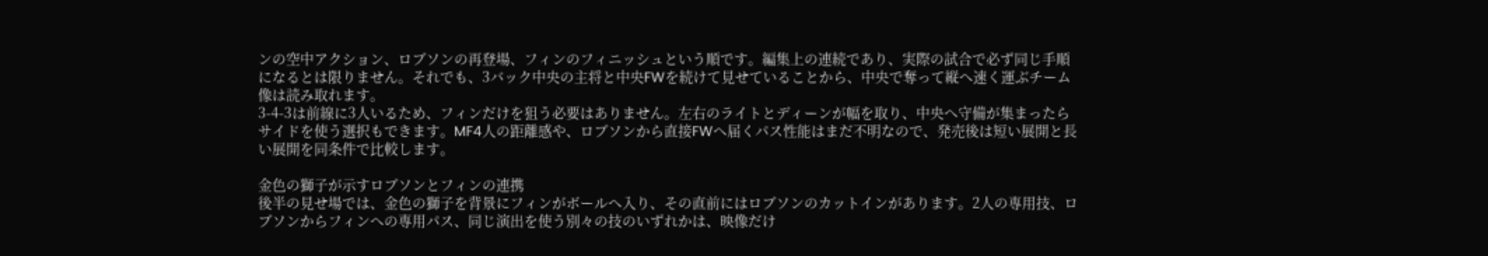ンの空中アクション、ロブソンの再登場、フィンのフィニッシュという順です。編集上の連続であり、実際の試合で必ず同じ手順になるとは限りません。それでも、3バック中央の主将と中央FWを続けて見せていることから、中央で奪って縦へ速く運ぶチーム像は読み取れます。
3-4-3は前線に3人いるため、フィンだけを狙う必要はありません。左右のライトとディーンが幅を取り、中央へ守備が集まったらサイドを使う選択もできます。MF4人の距離感や、ロブソンから直接FWへ届くパス性能はまだ不明なので、発売後は短い展開と長い展開を同条件で比較します。

金色の獅子が示すロブソンとフィンの連携
後半の見せ場では、金色の獅子を背景にフィンがボールへ入り、その直前にはロブソンのカットインがあります。2人の専用技、ロブソンからフィンへの専用パス、同じ演出を使う別々の技のいずれかは、映像だけ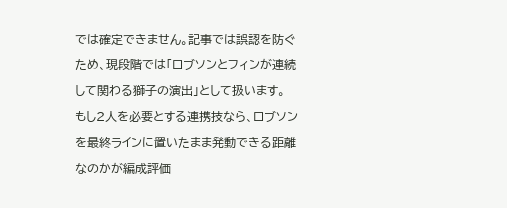では確定できません。記事では誤認を防ぐため、現段階では「ロブソンとフィンが連続して関わる獅子の演出」として扱います。
もし2人を必要とする連携技なら、ロブソンを最終ラインに置いたまま発動できる距離なのかが編成評価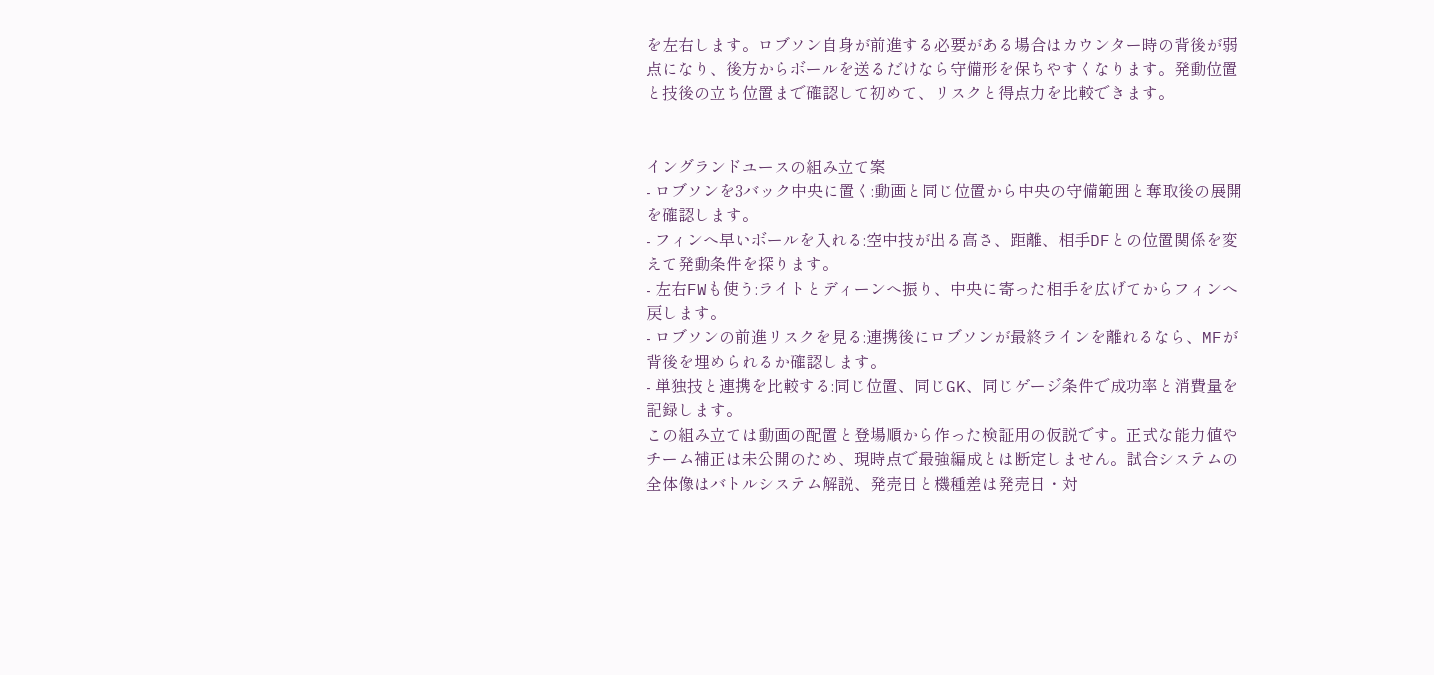を左右します。ロブソン自身が前進する必要がある場合はカウンター時の背後が弱点になり、後方からボールを送るだけなら守備形を保ちやすくなります。発動位置と技後の立ち位置まで確認して初めて、リスクと得点力を比較できます。


イングランドユースの組み立て案
- ロブソンを3バック中央に置く:動画と同じ位置から中央の守備範囲と奪取後の展開を確認します。
- フィンへ早いボールを入れる:空中技が出る高さ、距離、相手DFとの位置関係を変えて発動条件を探ります。
- 左右FWも使う:ライトとディーンへ振り、中央に寄った相手を広げてからフィンへ戻します。
- ロブソンの前進リスクを見る:連携後にロブソンが最終ラインを離れるなら、MFが背後を埋められるか確認します。
- 単独技と連携を比較する:同じ位置、同じGK、同じゲージ条件で成功率と消費量を記録します。
この組み立ては動画の配置と登場順から作った検証用の仮説です。正式な能力値やチーム補正は未公開のため、現時点で最強編成とは断定しません。試合システムの全体像はバトルシステム解説、発売日と機種差は発売日・対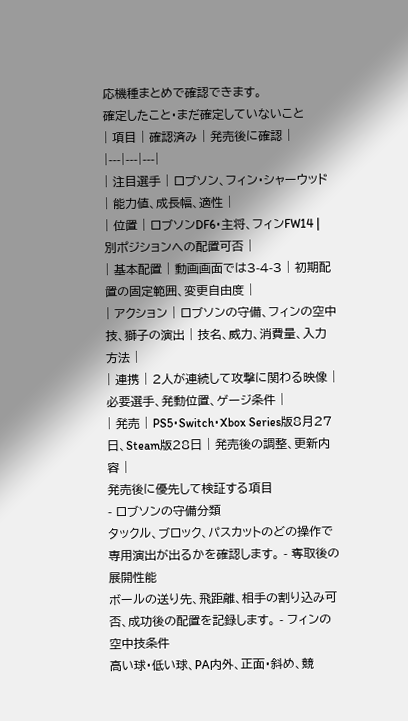応機種まとめで確認できます。
確定したこと・まだ確定していないこと
| 項目 | 確認済み | 発売後に確認 |
|---|---|---|
| 注目選手 | ロブソン、フィン・シャーウッド | 能力値、成長幅、適性 |
| 位置 | ロブソンDF6・主将、フィンFW14 | 別ポジションへの配置可否 |
| 基本配置 | 動画画面では3-4-3 | 初期配置の固定範囲、変更自由度 |
| アクション | ロブソンの守備、フィンの空中技、獅子の演出 | 技名、威力、消費量、入力方法 |
| 連携 | 2人が連続して攻撃に関わる映像 | 必要選手、発動位置、ゲージ条件 |
| 発売 | PS5・Switch・Xbox Series版8月27日、Steam版28日 | 発売後の調整、更新内容 |
発売後に優先して検証する項目
- ロブソンの守備分類
タックル、ブロック、パスカットのどの操作で専用演出が出るかを確認します。 - 奪取後の展開性能
ボールの送り先、飛距離、相手の割り込み可否、成功後の配置を記録します。 - フィンの空中技条件
高い球・低い球、PA内外、正面・斜め、競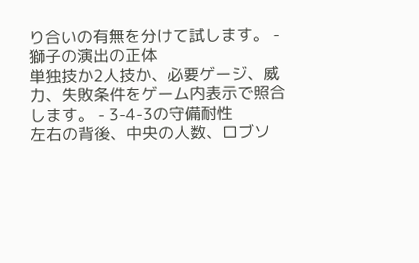り合いの有無を分けて試します。 - 獅子の演出の正体
単独技か2人技か、必要ゲージ、威力、失敗条件をゲーム内表示で照合します。 - 3-4-3の守備耐性
左右の背後、中央の人数、ロブソ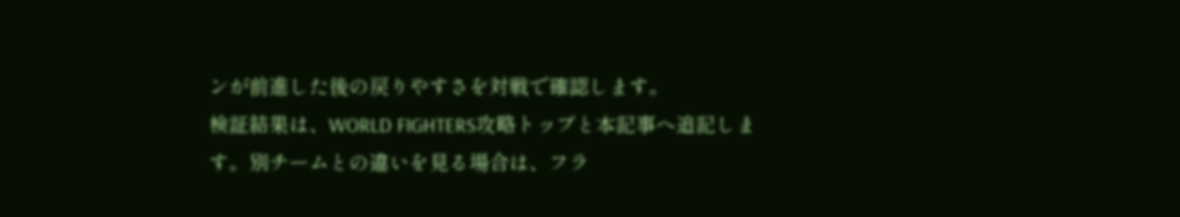ンが前進した後の戻りやすさを対戦で確認します。
検証結果は、WORLD FIGHTERS攻略トップと本記事へ追記します。別チームとの違いを見る場合は、フラ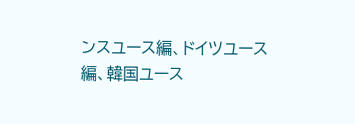ンスユース編、ドイツユース編、韓国ユース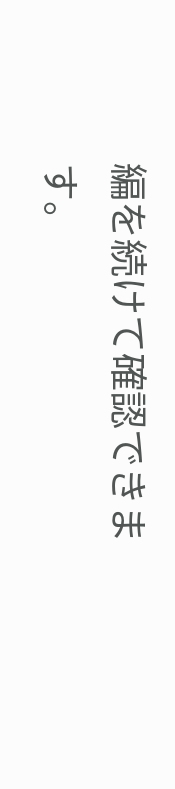編を続けて確認できます。